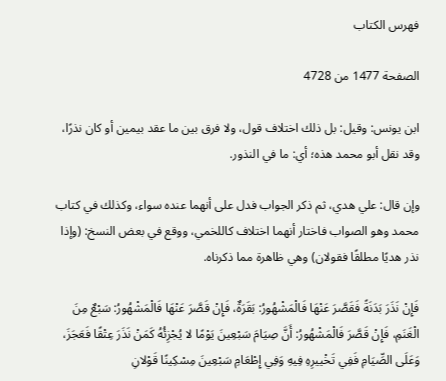فهرس الكتاب

الصفحة 1477 من 4728

ابن يونس: وقيل: بل ذلك اختلاف قول، ولا فرق بين ما عقد بيمين أو كان نذرًا، وقد نقل أبو محمد هذه؛ أي: ما في النذور.

وإن قال: علي هدي، ثم ذكر الجواب فدل على أنهما عنده سواء، وكذلك في كتاب محمد وهو الصواب فاختار أنهما اختلاف كاللخمي، ووقع في بعض النسخ: (وإذا نذر هديًا مطلقًا فقولان) وهي ظاهرة مما ذكرناه.

فَإِنْ نَذَرَ بَدَنَةً فَقَصَّرَ عَنْهَا فَالْمَشْهُورُ: بَقَرَةٌ، فَإِنْ قَصَّرَ عَنْهَا فَالْمَشْهُورُ: سَبْعٌ مِنَ الْغَنَمِ، فَإِنْ قَصَّرَ فَالْمَشْهُورُ: أَنَّ صِيَامَ سَبْعِينَ يَوْمًا لا يُجْزِئُهُ كَمَنْ نَذَرَ عِتْقًا فَعَجَزَ، وَعَلَى الصِّيَامِ فَفِي تَخْييرِهِ فِيهِ وَفِي إِطْعَامِ سَبْعِينَ مِسْكِينًا قَوْلانِ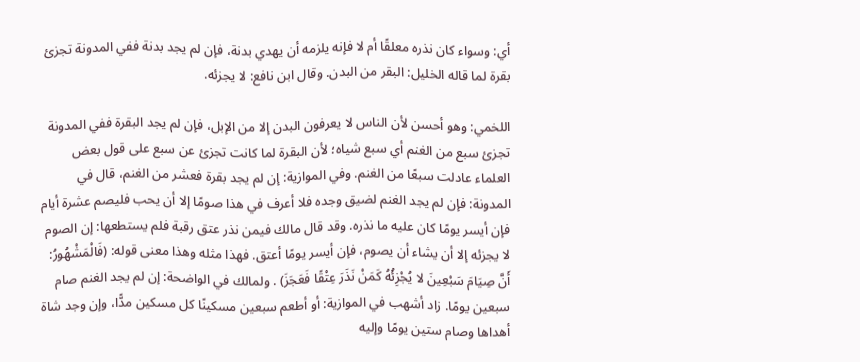أي: وسواء كان نذره معلقًا أم لا فإنه يلزمه أن يهدي بدنة، فإن لم يجد بدنة ففي المدونة تجزئ بقرة لما قاله الخليل: البقر من البدن. وقال ابن نافع: لا يجزئه.

اللخمي: وهو أحسن لأن الناس لا يعرفون البدن إلا من الإبل، فإن لم يجد البقرة ففي المدونة تجزئ سبع من الغنم أي سبع شياه؛ لأن البقرة لما كانت تجزئ عن سبع على قول بعض العلماء عادلت سبعًا من الغنم. وفي الموازية: إن لم يجد بقرة فعشر من الغنم، قال في المدونة: فإن لم يجد الغنم لضيق وجده فلا أعرف في هذا صومًا إلا أن يحب فليصم عشرة أيام فإن أيسر يومًا كان عليه ما نذره. وقد قال مالك فيمن نذر عتق رقبة فلم يستطعها: إن الصوم لا يجزئه إلا أن يشاء أن يصوم، فإن أيسر يومًا أعتق. فهذا مثله وهذا معنى قوله: (فَالْمَشْهُورُ: أَنَّ صِيَامَ سَبْعِينَ لا يُجْزِئُهُ كَمَنْ نَذَرَ عِتْقًا فَعَجَزَ) . ولمالك في الواضحة: إن لم يجد الغنم صام سبعين يومًا. زاد أشهب في الموازية: أو أطعم سبعين مسكينًا كل مسكين مدًّا، وإن وجد شاة أهداها وصام ستين يومًا وإليه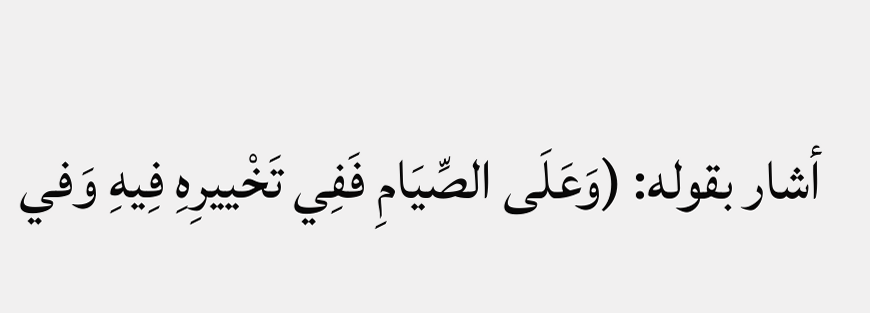أشار بقوله: (وَعَلَى الصِّيَامِ فَفِي تَخْييرِهِ فِيهِ وَفي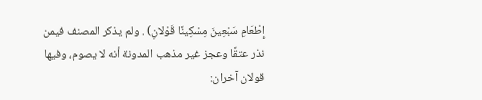إِطْعَامِ سَبْعِينَ مِسْكِينًا قَوْلانِ) . ولم يذكر المصنف فيمن نذر عتقًا وعجز غير مذهب المدونة أنه لا يصوم، وفيها قولان آخران: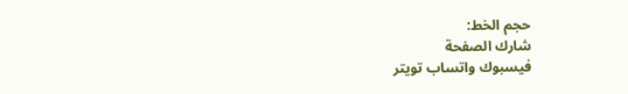حجم الخط:
شارك الصفحة
فيسبوك واتساب تويتر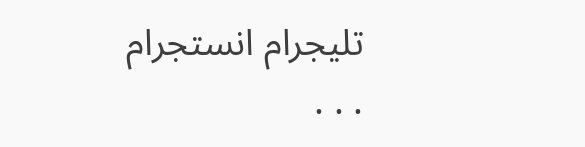تليجرام انستجرام
. . .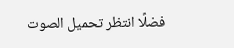فضلًا انتظر تحميل الصوت